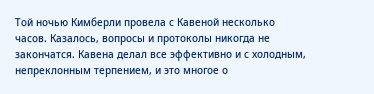Той ночью Кимберли провела с Кавеной несколько часов. Казалось, вопросы и протоколы никогда не закончатся. Кавена делал все эффективно и с холодным, непреклонным терпением, и это многое о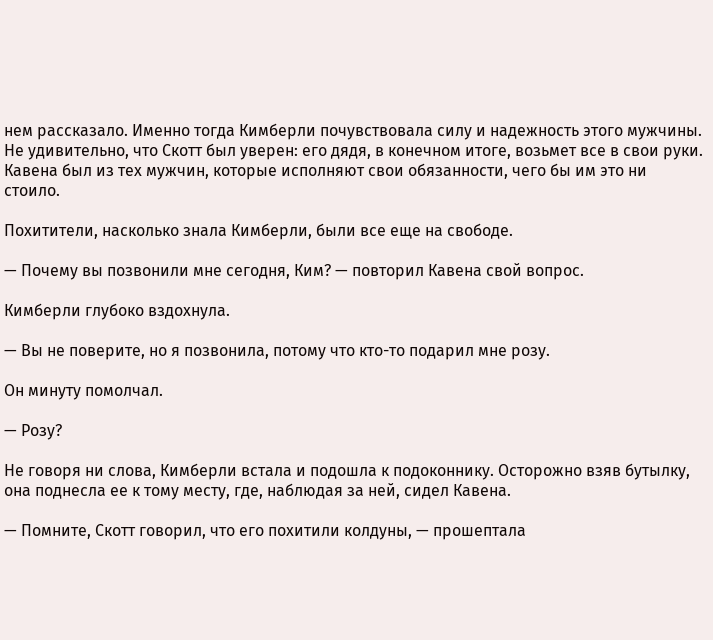нем рассказало. Именно тогда Кимберли почувствовала силу и надежность этого мужчины. Не удивительно, что Скотт был уверен: его дядя, в конечном итоге, возьмет все в свои руки. Кавена был из тех мужчин, которые исполняют свои обязанности, чего бы им это ни стоило.

Похитители, насколько знала Кимберли, были все еще на свободе.

— Почему вы позвонили мне сегодня, Ким? — повторил Кавена свой вопрос.

Кимберли глубоко вздохнула.

— Вы не поверите, но я позвонила, потому что кто-то подарил мне розу.

Он минуту помолчал.

— Розу?

Не говоря ни слова, Кимберли встала и подошла к подоконнику. Осторожно взяв бутылку, она поднесла ее к тому месту, где, наблюдая за ней, сидел Кавена.

— Помните, Скотт говорил, что его похитили колдуны, — прошептала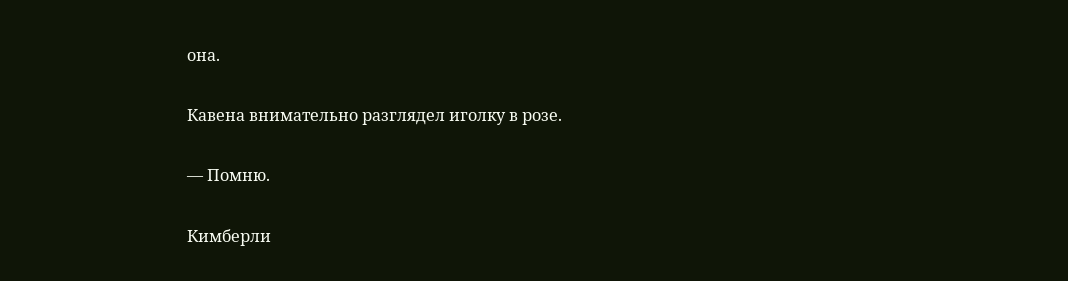она.

Кавена внимательно разглядел иголку в розе.

— Помню.

Кимберли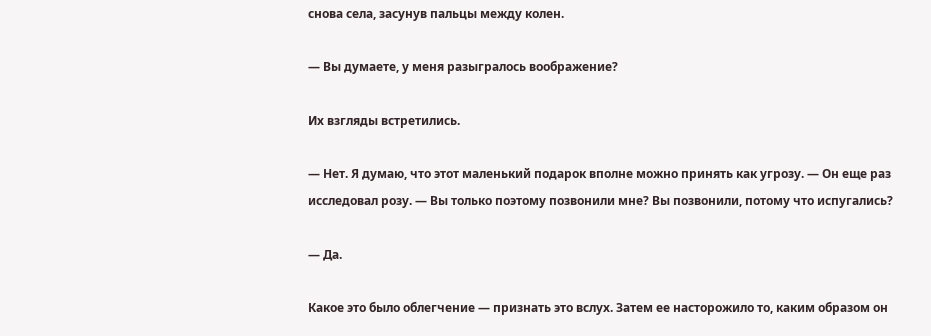снова села, засунув пальцы между колен.

— Вы думаете, у меня разыгралось воображение?

Их взгляды встретились.

— Нет. Я думаю, что этот маленький подарок вполне можно принять как угрозу. — Он еще раз исследовал розу. — Вы только поэтому позвонили мне? Вы позвонили, потому что испугались?

— Да.

Какое это было облегчение — признать это вслух. Затем ее насторожило то, каким образом он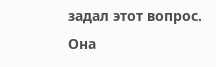задал этот вопрос. Она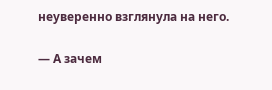неуверенно взглянула на него.

— А зачем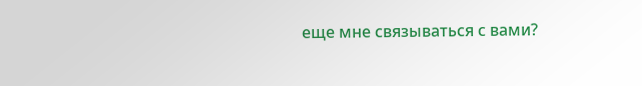еще мне связываться с вами?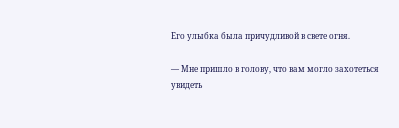Его улыбка была причудливой в свете огня.

— Мне пришло в голову, что вам могло захотеться увидеть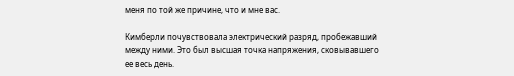меня по той же причине, что и мне вас.

Кимберли почувствовала электрический разряд, пробежавший между ними. Это был высшая точка напряжения, сковывавшего ее весь день.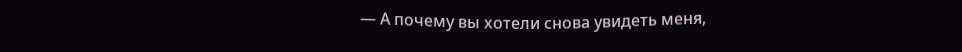— А почему вы хотели снова увидеть меня,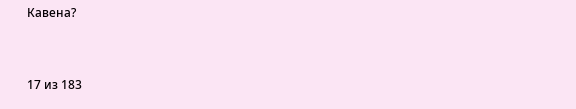Кавена?



17 из 183